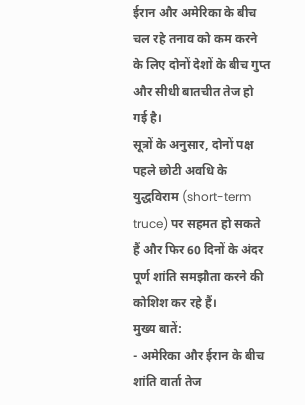ईरान और अमेरिका के बीच चल रहे तनाव को कम करने के लिए दोनों देशों के बीच गुप्त और सीधी बातचीत तेज हो गई है।
सूत्रों के अनुसार, दोनों पक्ष पहले छोटी अवधि के युद्धविराम (short-term truce) पर सहमत हो सकते हैं और फिर 60 दिनों के अंदर पूर्ण शांति समझौता करने की कोशिश कर रहे हैं।
मुख्य बातें:
- अमेरिका और ईरान के बीच शांति वार्ता तेज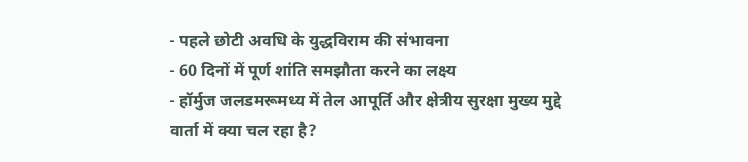- पहले छोटी अवधि के युद्धविराम की संभावना
- 60 दिनों में पूर्ण शांति समझौता करने का लक्ष्य
- हॉर्मुज जलडमरूमध्य में तेल आपूर्ति और क्षेत्रीय सुरक्षा मुख्य मुद्दे
वार्ता में क्या चल रहा है?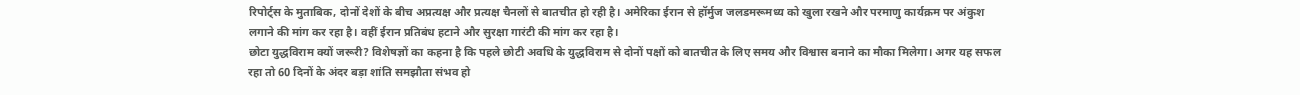रिपोर्ट्स के मुताबिक, दोनों देशों के बीच अप्रत्यक्ष और प्रत्यक्ष चैनलों से बातचीत हो रही है। अमेरिका ईरान से हॉर्मुज जलडमरूमध्य को खुला रखने और परमाणु कार्यक्रम पर अंकुश लगाने की मांग कर रहा है। वहीं ईरान प्रतिबंध हटाने और सुरक्षा गारंटी की मांग कर रहा है।
छोटा युद्धविराम क्यों जरूरी? विशेषज्ञों का कहना है कि पहले छोटी अवधि के युद्धविराम से दोनों पक्षों को बातचीत के लिए समय और विश्वास बनाने का मौका मिलेगा। अगर यह सफल रहा तो 60 दिनों के अंदर बड़ा शांति समझौता संभव हो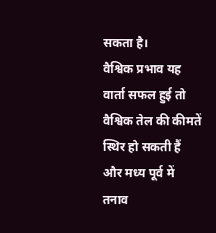सकता है।
वैश्विक प्रभाव यह वार्ता सफल हुई तो वैश्विक तेल की कीमतें स्थिर हो सकती हैं और मध्य पूर्व में तनाव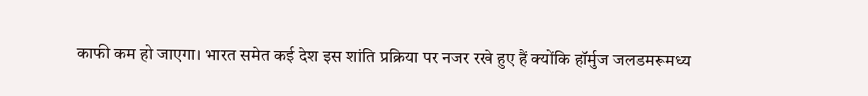काफी कम हो जाएगा। भारत समेत कई देश इस शांति प्रक्रिया पर नजर रखे हुए हैं क्योंकि हॉर्मुज जलडमरूमध्य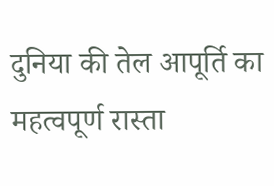दुनिया की तेल आपूर्ति का महत्वपूर्ण रास्ता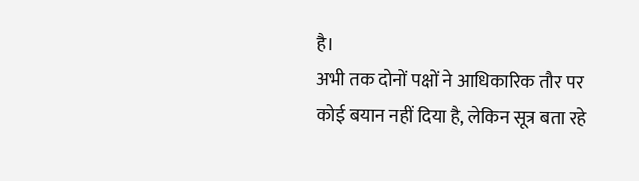है।
अभी तक दोनों पक्षों ने आधिकारिक तौर पर कोई बयान नहीं दिया है, लेकिन सूत्र बता रहे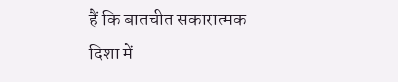हैं कि बातचीत सकारात्मक दिशा में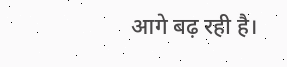आगे बढ़ रही है।